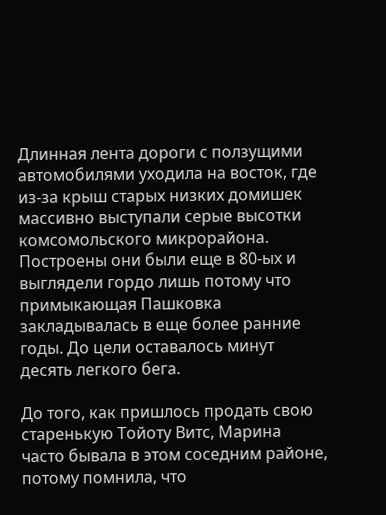Длинная лента дороги с ползущими автомобилями уходила на восток, где из-за крыш старых низких домишек массивно выступали серые высотки комсомольского микрорайона. Построены они были еще в 80-ых и выглядели гордо лишь потому что примыкающая Пашковка закладывалась в еще более ранние годы. До цели оставалось минут десять легкого бега.

До того, как пришлось продать свою старенькую Тойоту Витс, Марина часто бывала в этом соседним районе, потому помнила, что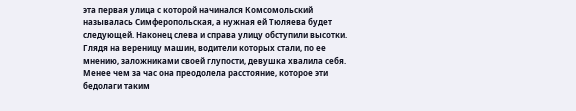эта первая улица с которой начинался Комсомольский называлась Симферопольская, а нужная ей Тюляева будет следующей. Наконец слева и справа улицу обступили высотки. Глядя на вереницу машин, водители которых стали, по ее мнению, заложниками своей глупости, девушка хвалила себя. Менее чем за час она преодолела расстояние, которое эти бедолаги таким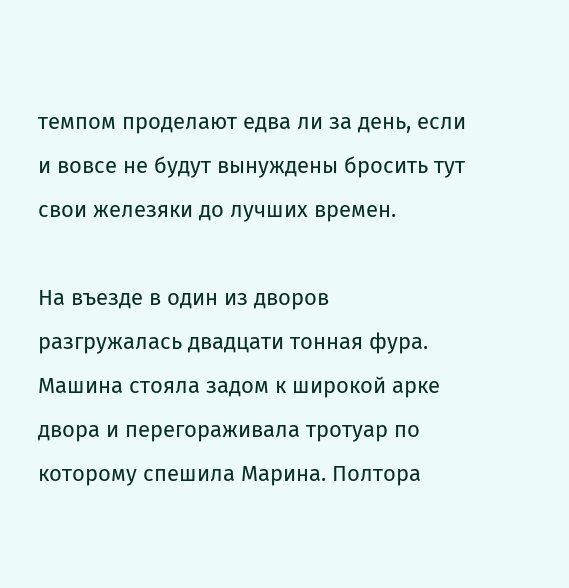темпом проделают едва ли за день, если и вовсе не будут вынуждены бросить тут свои железяки до лучших времен.

На въезде в один из дворов разгружалась двадцати тонная фура. Машина стояла задом к широкой арке двора и перегораживала тротуар по которому спешила Марина. Полтора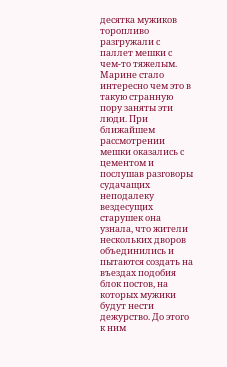десятка мужиков торопливо разгружали с паллет мешки с чем-то тяжелым. Марине стало интересно чем это в такую странную пору заняты эти люди. При ближайшем рассмотрении мешки оказались с цементом и послушав разговоры судачащих неподалеку вездесущих старушек она узнала, что жители нескольких дворов объединились и пытаются создать на въездах подобия блок постов, на которых мужики будут нести дежурство. До этого к ним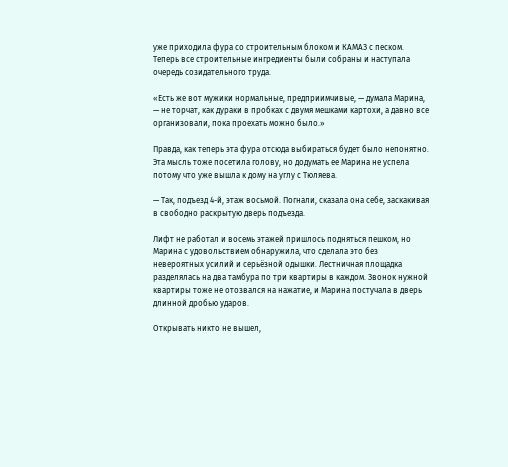уже приходила фура со строительным блоком и КАМАЗ с песком. Теперь все строительные ингредиенты были собраны и наступала очередь созидательного труда.

«Есть же вот мужики нормальные, предприимчивые, — думала Марина, — не торчат, как дураки в пробках с двумя мешками картохи, а давно все организовали, пока проехать можно было.»

Правда, как теперь эта фура отсюда выбираться будет было непонятно. Эта мысль тоже посетила голову, но додумать ее Марина не успела потому что уже вышла к дому на углу с Тюляева.

— Так, подъезд 4-й, этаж восьмой. Погнали, сказала она себе, заскакивая в свободно раскрытую дверь подъезда.

Лифт не работал и восемь этажей пришлось подняться пешком, но Марина с удовольствием обнаружила, что сделала это без невероятных усилий и серьёзной одышки. Лестничная площадка разделялась на два тамбура по три квартиры в каждом. Звонок нужной квартиры тоже не отозвался на нажатие, и Марина постучала в дверь длинной дробью ударов.

Открывать никто не вышел,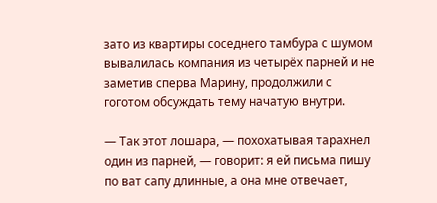зато из квартиры соседнего тамбура с шумом вывалилась компания из четырёх парней и не заметив сперва Марину, продолжили с гоготом обсуждать тему начатую внутри.

— Так этот лошара, — похохатывая тарахнел один из парней, — говорит: я ей письма пишу по ват сапу длинные, а она мне отвечает,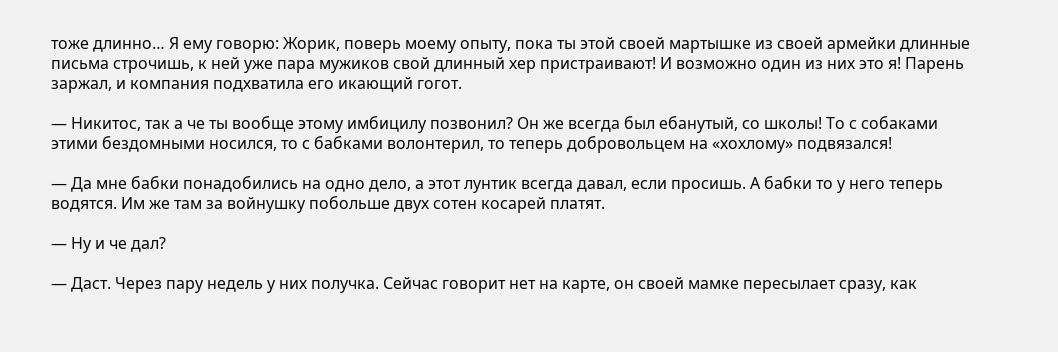тоже длинно… Я ему говорю: Жорик, поверь моему опыту, пока ты этой своей мартышке из своей армейки длинные письма строчишь, к ней уже пара мужиков свой длинный хер пристраивают! И возможно один из них это я! Парень заржал, и компания подхватила его икающий гогот.

— Никитос, так а че ты вообще этому имбицилу позвонил? Он же всегда был ебанутый, со школы! То с собаками этими бездомными носился, то с бабками волонтерил, то теперь добровольцем на «хохлому» подвязался!

— Да мне бабки понадобились на одно дело, а этот лунтик всегда давал, если просишь. А бабки то у него теперь водятся. Им же там за войнушку побольше двух сотен косарей платят.

— Ну и че дал?

— Даст. Через пару недель у них получка. Сейчас говорит нет на карте, он своей мамке пересылает сразу, как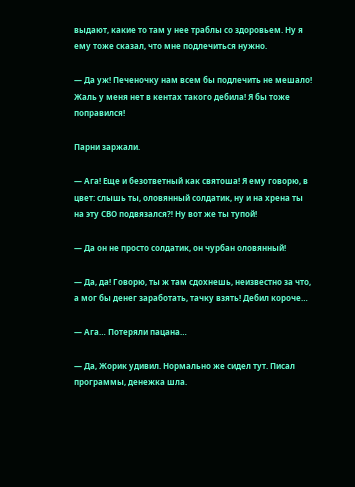выдают, какие то там у нее траблы со здоровьем. Ну я ему тоже сказал, что мне подлечиться нужно.

— Да уж! Печеночку нам всем бы подлечить не мешало! Жаль у меня нет в кентах такого дебила! Я бы тоже поправился!

Парни заржали.

— Ага! Еще и безответный как святоша! Я ему говорю, в цвет: слышь ты, оловянный солдатик, ну и на хрена ты на эту СВО подвязался⁈ Ну вот же ты тупой!

— Да он не просто солдатик, он чурбан оловянный!

— Да, да! Говорю, ты ж там сдохнешь, неизвестно за что, а мог бы денег заработать, тачку взять! Дебил короче…

— Ага… Потеряли пацана…

— Да, Жорик удивил. Нормально же сидел тут. Писал программы, денежка шла.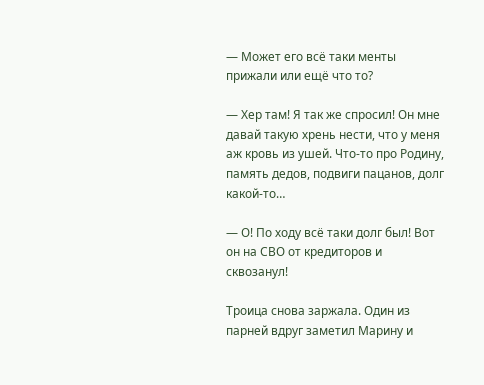— Может его всё таки менты прижали или ещё что то?

— Хер там! Я так же спросил! Он мне давай такую хрень нести, что у меня аж кровь из ушей. Что-то про Родину, память дедов, подвиги пацанов, долг какой-то…

— О! По ходу всё таки долг был! Вот он на СВО от кредиторов и сквозанул!

Троица снова заржала. Один из парней вдруг заметил Марину и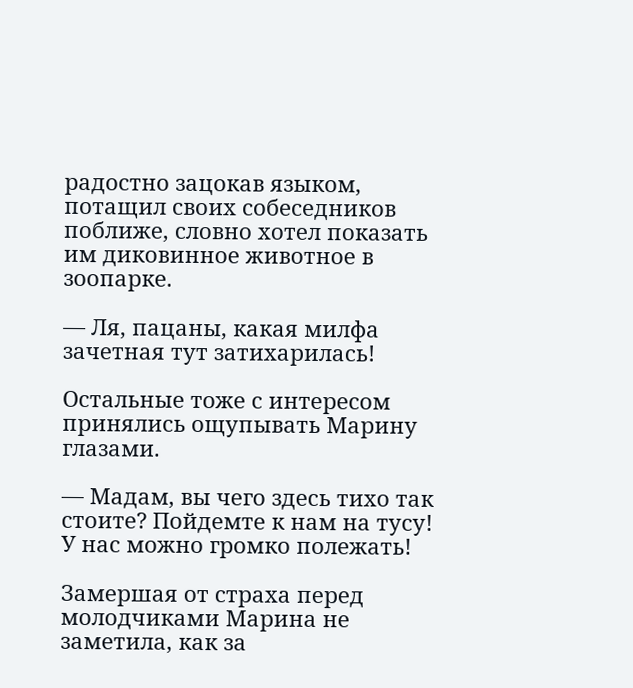радостно зацокав языком, потащил своих собеседников поближе, словно хотел показать им диковинное животное в зоопарке.

— Ля, пацаны, какая милфа зачетная тут затихарилась!

Остальные тоже с интересом принялись ощупывать Марину глазами.

— Мадам, вы чего здесь тихо так стоите? Пойдемте к нам на тусу! У нас можно громко полежать!

Замершая от страха перед молодчиками Марина не заметила, как за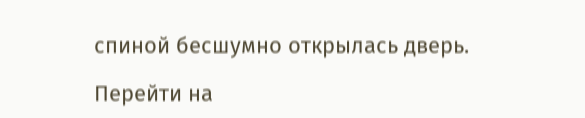спиной бесшумно открылась дверь.

Перейти на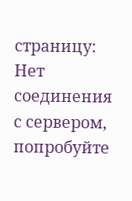страницу:
Нет соединения с сервером, попробуйте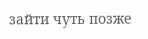зайти чуть позже